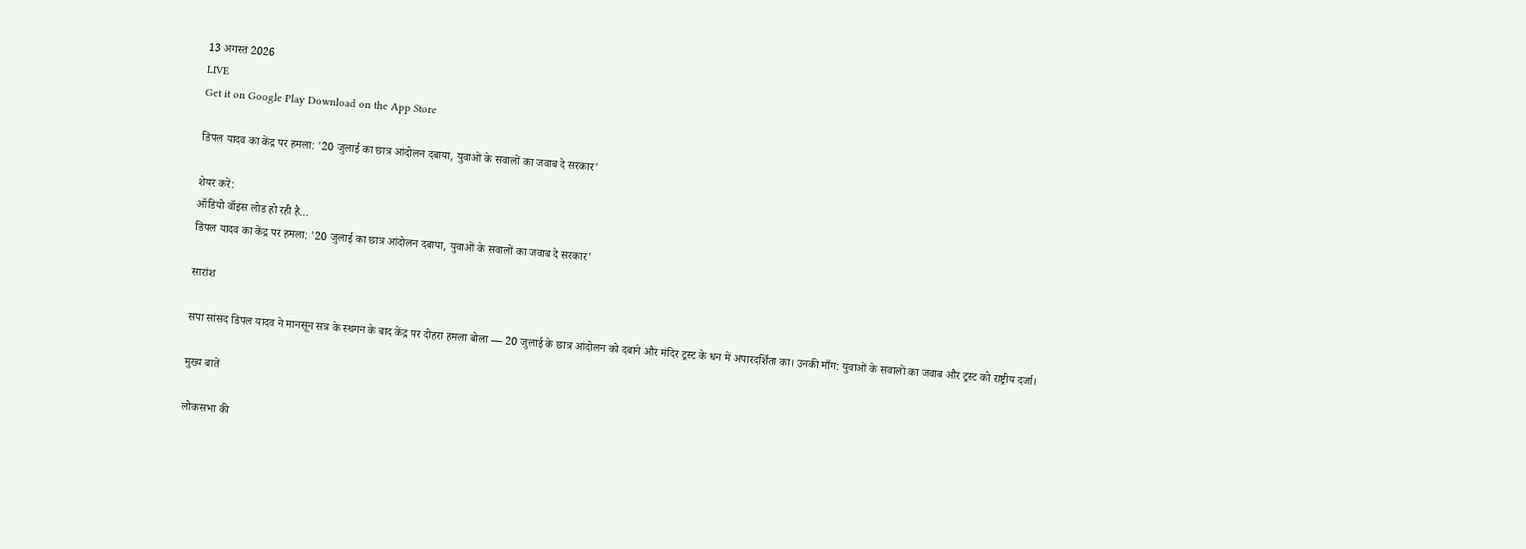13 अगस्त 2026
LIVE
Get it on Google Play Download on the App Store

डिंपल यादव का केंद्र पर हमला: '20 जुलाई का छात्र आंदोलन दबाया, युवाओं के सवालों का जवाब दे सरकार'

शेयर करें:
ऑडियो वॉइस लोड हो रही है…
डिंपल यादव का केंद्र पर हमला: '20 जुलाई का छात्र आंदोलन दबाया, युवाओं के सवालों का जवाब दे सरकार'

सारांश

सपा सांसद डिंपल यादव ने मानसून सत्र के स्थगन के बाद केंद्र पर दोहरा हमला बोला — 20 जुलाई के छात्र आंदोलन को दबाने और मंदिर ट्रस्ट के धन में अपारदर्शिता का। उनकी माँग: युवाओं के सवालों का जवाब और ट्रस्ट को राष्ट्रीय दर्जा।

मुख्य बातें

लोकसभा की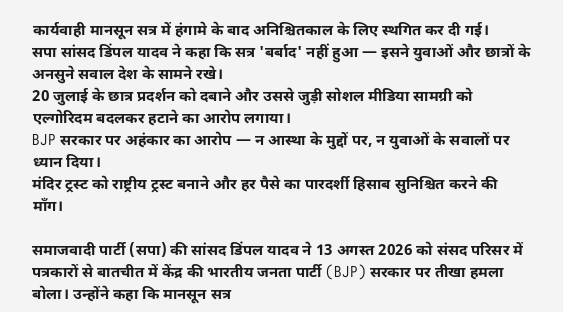कार्यवाही मानसून सत्र में हंगामे के बाद अनिश्चितकाल के लिए स्थगित कर दी गई।
सपा सांसद डिंपल यादव ने कहा कि सत्र 'बर्बाद' नहीं हुआ — इसने युवाओं और छात्रों के अनसुने सवाल देश के सामने रखे।
20 जुलाई के छात्र प्रदर्शन को दबाने और उससे जुड़ी सोशल मीडिया सामग्री को एल्गोरिदम बदलकर हटाने का आरोप लगाया।
BJP सरकार पर अहंकार का आरोप — न आस्था के मुद्दों पर, न युवाओं के सवालों पर ध्यान दिया।
मंदिर ट्रस्ट को राष्ट्रीय ट्रस्ट बनाने और हर पैसे का पारदर्शी हिसाब सुनिश्चित करने की माँग।

समाजवादी पार्टी (सपा) की सांसद डिंपल यादव ने 13 अगस्त 2026 को संसद परिसर में पत्रकारों से बातचीत में केंद्र की भारतीय जनता पार्टी (BJP) सरकार पर तीखा हमला बोला। उन्होंने कहा कि मानसून सत्र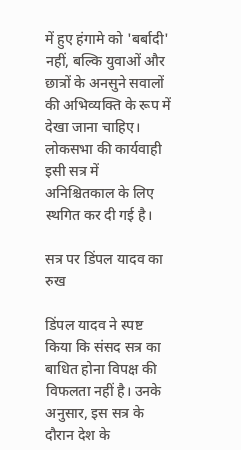में हुए हंगामे को 'बर्बादी' नहीं, बल्कि युवाओं और छात्रों के अनसुने सवालों की अभिव्यक्ति के रूप में देखा जाना चाहिए। लोकसभा की कार्यवाही इसी सत्र में अनिश्चितकाल के लिए स्थगित कर दी गई है।

सत्र पर डिंपल यादव का रुख

डिंपल यादव ने स्पष्ट किया कि संसद सत्र का बाधित होना विपक्ष की विफलता नहीं है। उनके अनुसार, इस सत्र के दौरान देश के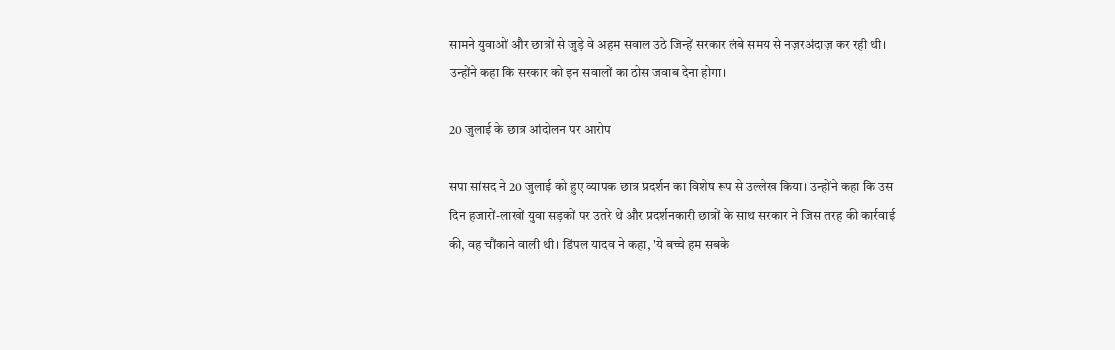सामने युवाओं और छात्रों से जुड़े वे अहम सवाल उठे जिन्हें सरकार लंबे समय से नज़रअंदाज़ कर रही थी। उन्होंने कहा कि सरकार को इन सवालों का ठोस जवाब देना होगा।

20 जुलाई के छात्र आंदोलन पर आरोप

सपा सांसद ने 20 जुलाई को हुए व्यापक छात्र प्रदर्शन का विशेष रूप से उल्लेख किया। उन्होंने कहा कि उस दिन हजारों-लाखों युवा सड़कों पर उतरे थे और प्रदर्शनकारी छात्रों के साथ सरकार ने जिस तरह की कार्रवाई की, वह चौंकाने वाली थी। डिंपल यादव ने कहा, 'ये बच्चे हम सबके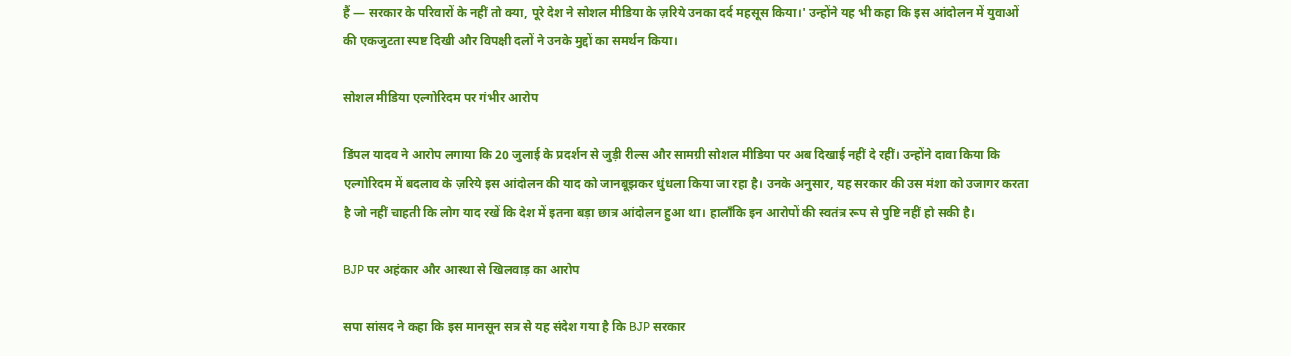हैं — सरकार के परिवारों के नहीं तो क्या, पूरे देश ने सोशल मीडिया के ज़रिये उनका दर्द महसूस किया।' उन्होंने यह भी कहा कि इस आंदोलन में युवाओं की एकजुटता स्पष्ट दिखी और विपक्षी दलों ने उनके मुद्दों का समर्थन किया।

सोशल मीडिया एल्गोरिदम पर गंभीर आरोप

डिंपल यादव ने आरोप लगाया कि 20 जुलाई के प्रदर्शन से जुड़ी रील्स और सामग्री सोशल मीडिया पर अब दिखाई नहीं दे रहीं। उन्होंने दावा किया कि एल्गोरिदम में बदलाव के ज़रिये इस आंदोलन की याद को जानबूझकर धुंधला किया जा रहा है। उनके अनुसार, यह सरकार की उस मंशा को उजागर करता है जो नहीं चाहती कि लोग याद रखें कि देश में इतना बड़ा छात्र आंदोलन हुआ था। हालाँकि इन आरोपों की स्वतंत्र रूप से पुष्टि नहीं हो सकी है।

BJP पर अहंकार और आस्था से खिलवाड़ का आरोप

सपा सांसद ने कहा कि इस मानसून सत्र से यह संदेश गया है कि BJP सरकार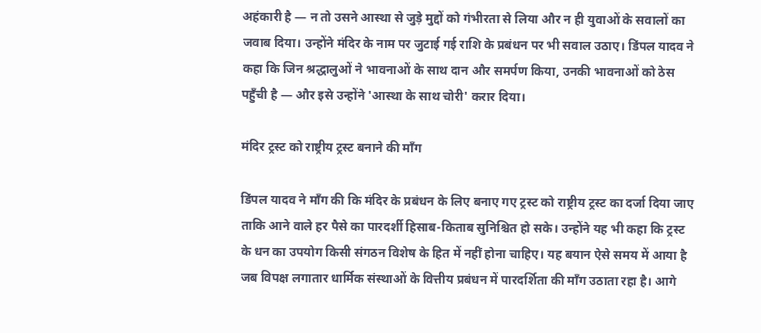अहंकारी है — न तो उसने आस्था से जुड़े मुद्दों को गंभीरता से लिया और न ही युवाओं के सवालों का जवाब दिया। उन्होंने मंदिर के नाम पर जुटाई गई राशि के प्रबंधन पर भी सवाल उठाए। डिंपल यादव ने कहा कि जिन श्रद्धालुओं ने भावनाओं के साथ दान और समर्पण किया, उनकी भावनाओं को ठेस पहुँची है — और इसे उन्होंने 'आस्था के साथ चोरी' करार दिया।

मंदिर ट्रस्ट को राष्ट्रीय ट्रस्ट बनाने की माँग

डिंपल यादव ने माँग की कि मंदिर के प्रबंधन के लिए बनाए गए ट्रस्ट को राष्ट्रीय ट्रस्ट का दर्जा दिया जाए ताकि आने वाले हर पैसे का पारदर्शी हिसाब-किताब सुनिश्चित हो सके। उन्होंने यह भी कहा कि ट्रस्ट के धन का उपयोग किसी संगठन विशेष के हित में नहीं होना चाहिए। यह बयान ऐसे समय में आया है जब विपक्ष लगातार धार्मिक संस्थाओं के वित्तीय प्रबंधन में पारदर्शिता की माँग उठाता रहा है। आगे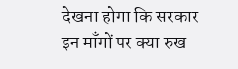देखना होगा कि सरकार इन माँगों पर क्या रुख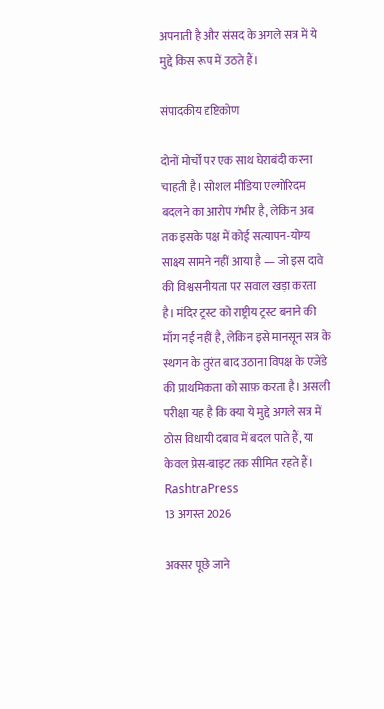अपनाती है और संसद के अगले सत्र में ये मुद्दे किस रूप में उठते हैं।

संपादकीय दृष्टिकोण

दोनों मोर्चों पर एक साथ घेराबंदी करना चाहती है। सोशल मीडिया एल्गोरिदम बदलने का आरोप गंभीर है, लेकिन अब तक इसके पक्ष में कोई सत्यापन-योग्य साक्ष्य सामने नहीं आया है — जो इस दावे की विश्वसनीयता पर सवाल खड़ा करता है। मंदिर ट्रस्ट को राष्ट्रीय ट्रस्ट बनाने की माँग नई नहीं है, लेकिन इसे मानसून सत्र के स्थगन के तुरंत बाद उठाना विपक्ष के एजेंडे की प्राथमिकता को साफ़ करता है। असली परीक्षा यह है कि क्या ये मुद्दे अगले सत्र में ठोस विधायी दबाव में बदल पाते हैं, या केवल प्रेस-बाइट तक सीमित रहते हैं।
RashtraPress
13 अगस्त 2026

अक्सर पूछे जाने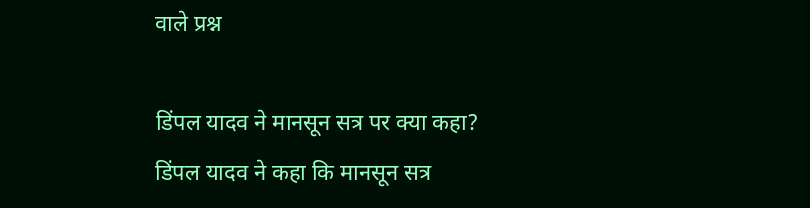वाले प्रश्न

डिंपल यादव ने मानसून सत्र पर क्या कहा?
डिंपल यादव ने कहा कि मानसून सत्र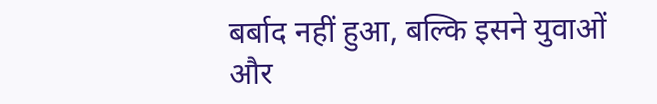बर्बाद नहीं हुआ, बल्कि इसने युवाओं और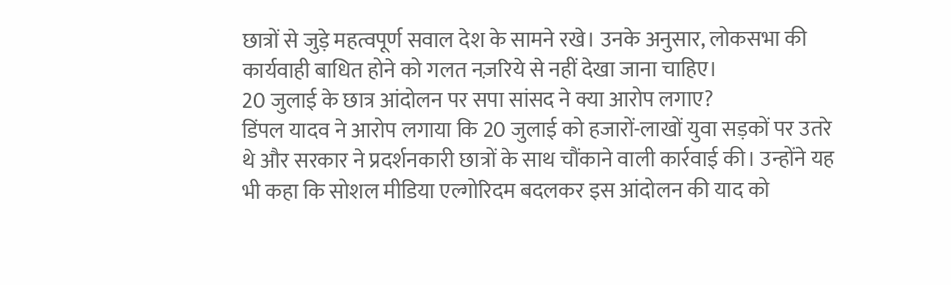छात्रों से जुड़े महत्वपूर्ण सवाल देश के सामने रखे। उनके अनुसार, लोकसभा की कार्यवाही बाधित होने को गलत नज़रिये से नहीं देखा जाना चाहिए।
20 जुलाई के छात्र आंदोलन पर सपा सांसद ने क्या आरोप लगाए?
डिंपल यादव ने आरोप लगाया कि 20 जुलाई को हजारों-लाखों युवा सड़कों पर उतरे थे और सरकार ने प्रदर्शनकारी छात्रों के साथ चौंकाने वाली कार्रवाई की। उन्होंने यह भी कहा कि सोशल मीडिया एल्गोरिदम बदलकर इस आंदोलन की याद को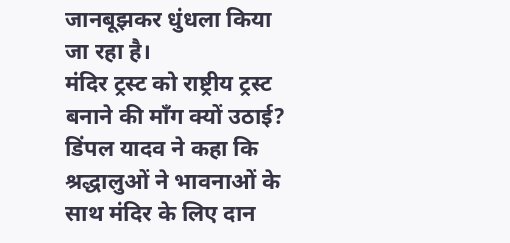जानबूझकर धुंधला किया जा रहा है।
मंदिर ट्रस्ट को राष्ट्रीय ट्रस्ट बनाने की माँग क्यों उठाई?
डिंपल यादव ने कहा कि श्रद्धालुओं ने भावनाओं के साथ मंदिर के लिए दान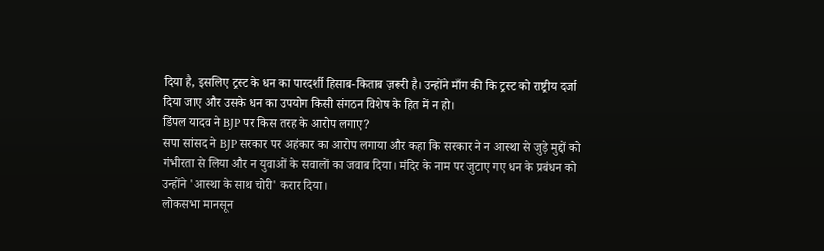दिया है, इसलिए ट्रस्ट के धन का पारदर्शी हिसाब-किताब ज़रूरी है। उन्होंने माँग की कि ट्रस्ट को राष्ट्रीय दर्जा दिया जाए और उसके धन का उपयोग किसी संगठन विशेष के हित में न हो।
डिंपल यादव ने BJP पर किस तरह के आरोप लगाए?
सपा सांसद ने BJP सरकार पर अहंकार का आरोप लगाया और कहा कि सरकार ने न आस्था से जुड़े मुद्दों को गंभीरता से लिया और न युवाओं के सवालों का जवाब दिया। मंदिर के नाम पर जुटाए गए धन के प्रबंधन को उन्होंने 'आस्था के साथ चोरी' करार दिया।
लोकसभा मानसून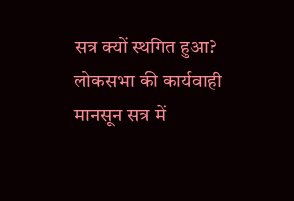सत्र क्यों स्थगित हुआ?
लोकसभा की कार्यवाही मानसून सत्र में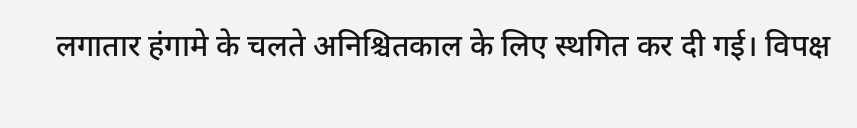लगातार हंगामे के चलते अनिश्चितकाल के लिए स्थगित कर दी गई। विपक्ष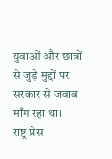युवाओं और छात्रों से जुड़े मुद्दों पर सरकार से जवाब माँग रहा था।
राष्ट्र प्रेस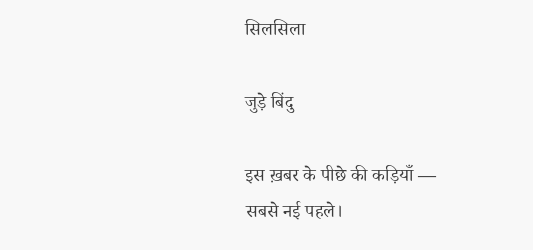सिलसिला

जुड़े बिंदु

इस ख़बर के पीछे की कड़ियाँ — सबसे नई पहले।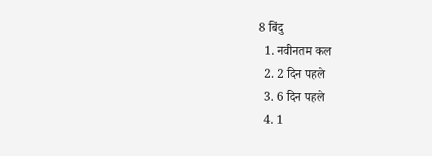8 बिंदु
  1. नवीनतम कल
  2. 2 दिन पहले
  3. 6 दिन पहले
  4. 1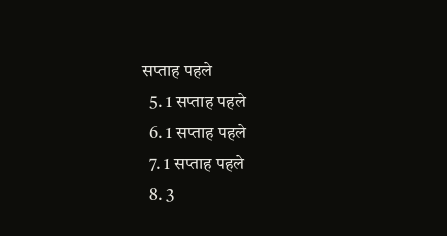सप्ताह पहले
  5. 1 सप्ताह पहले
  6. 1 सप्ताह पहले
  7. 1 सप्ताह पहले
  8. 3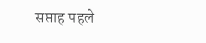सप्ताह पहले